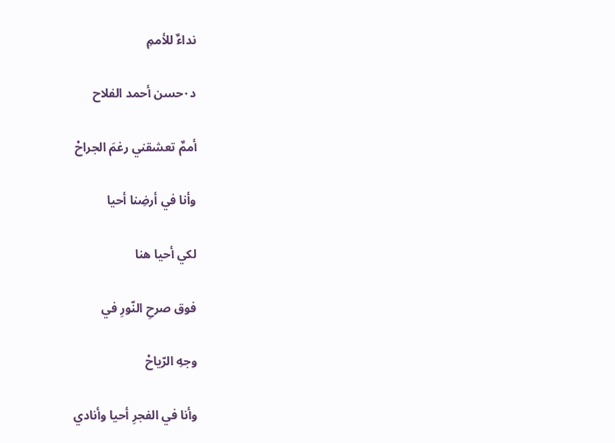نداءٌ للأممِ

د٠حسن أحمد الفلاح

أممٌ تعشقني رغمَ الجراحْ

وأنا في أرضِنا أحيا

لكي أحيا هنا

فوق صرحِ النّورِ في

وجهِ الرّياحْ

وأنا في الفجرِ أحيا وأنادي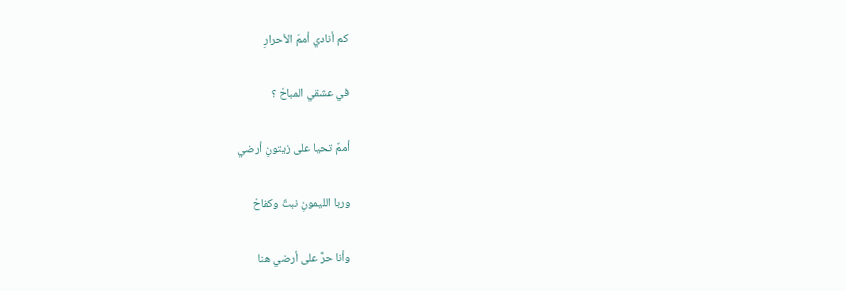كم أنادي أممَ الأحرارِ

في عشقي المباحْ ؟

أممٌ تحيا على زيتونِ أرضي

وربا الليمونِ نبتٌ وكفاحْ

وأنا حرٌّ على أرضي هنا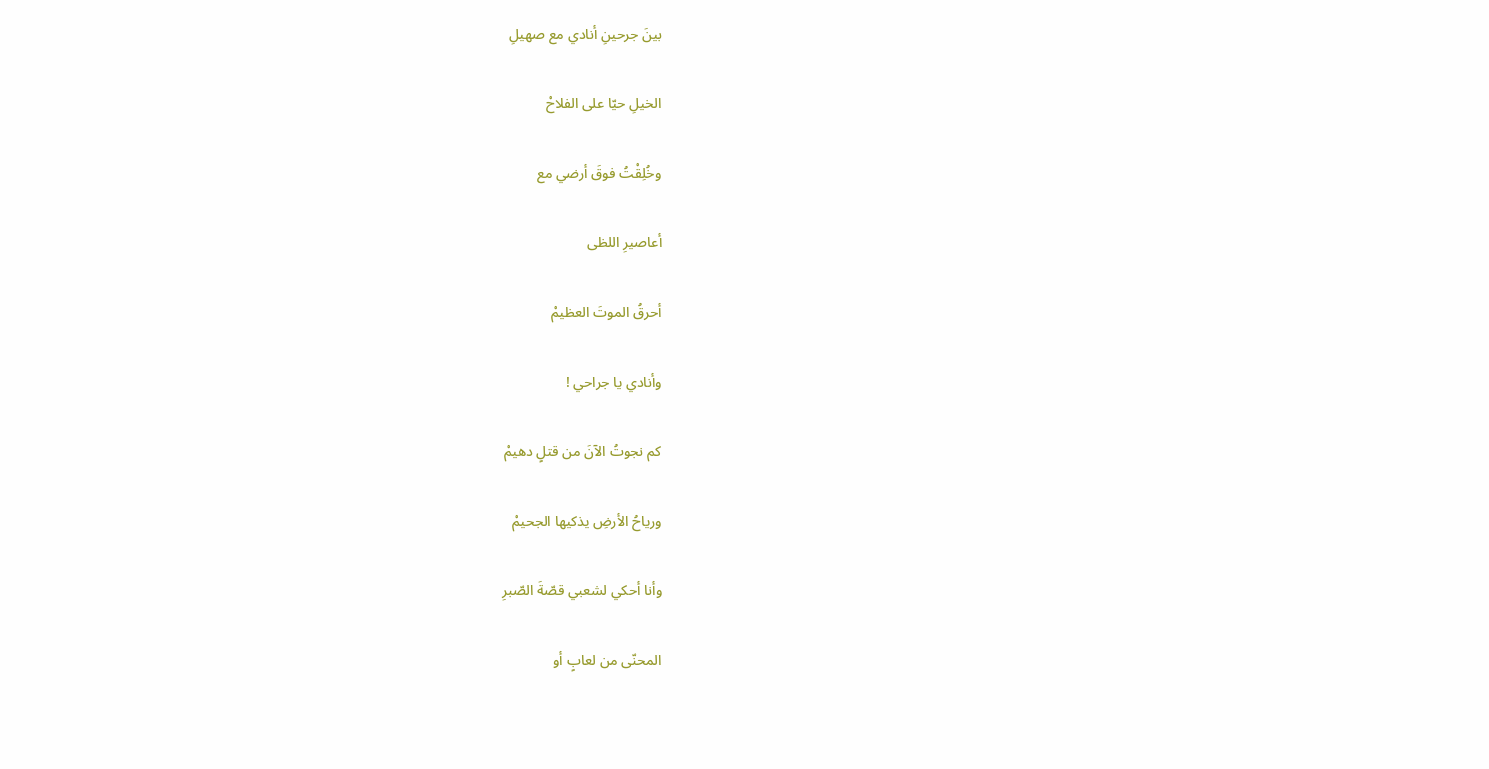بينَ جرحينِ أنادي مع صهيلِ

الخيلِ حيّا على الفلاحْ

وخُلِقْتُ فوقَ أرضي مع

أعاصيرِ اللظى

أحرقُ الموتَ العظيمْ

وأنادي يا جراحي !

كم نجوتُ الآنَ من قتلٍ دهيمْ

ورياحُ الأرضِ يذكيها الجحيمْ

وأنا أحكي لشعبي قصّةَ الصّبرِ

المحنّى من لعابٍ أو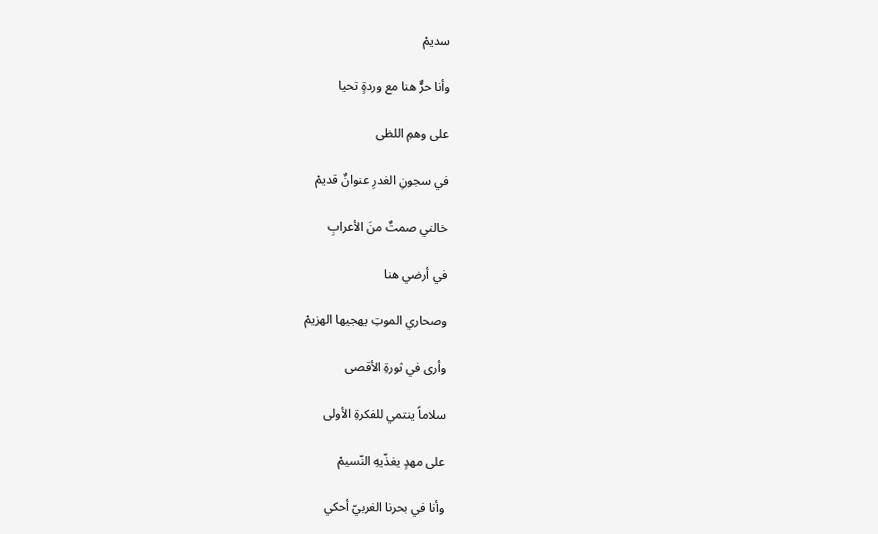سديمْ

وأنا حرٌّ هنا مع وردةٍ تحيا

على وهمِ اللظى

في سجونِ الغدرِ عنوانٌ قديمْ

خالني صمتٌ منَ الأعرابِ

في أرضي هنا

وصحاري الموتِ يهجيها الهزيمْ

وأرى في ثورةِ الأقصى

سلاماً ينتمي للفكرةِ الأولى

على مهدٍ يغذّيهِ النّسيمْ

وأنا في بحرنا الغربيّ أحكي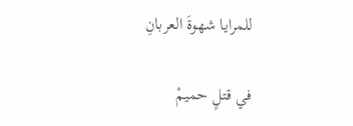للمرايا شهوةَ العربانِ

في قتلٍ حميمْ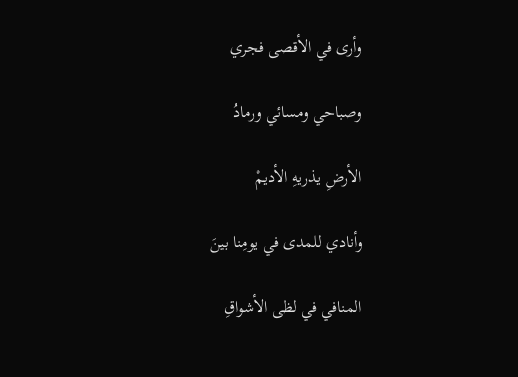وأرى في الأقصى فجري

وصباحي ومسائي ورمادُ

الأرضِ يذريهِ الأديمْ

وأنادي للمدى في يومِنا بينَ

المنافي في لظى الأشواقِ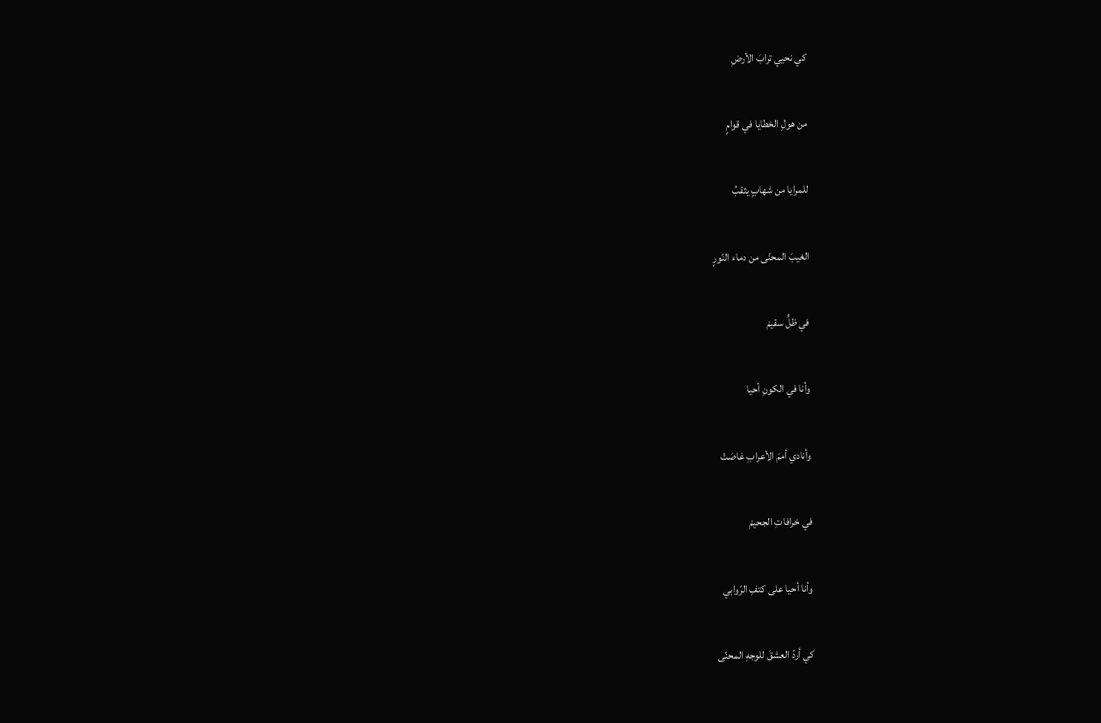كي نحيي ترابَ الأرضِ

من هولِ الخطايا في قوامٍ

للمرايا من شهابٍ يثقبُ

الغيبَ المحنّى من دماء النّورٍ

في ظلٍّ سقيمْ

وأنا في الكونِ أحيا

وأنادي أممَ الأعرابِ غاصَتْ

في خرافاتِ الجحيمْ

وأنا أحيا على كتفِ الرّوابي

كي أردّ العشقَ للوجهِ المحنّى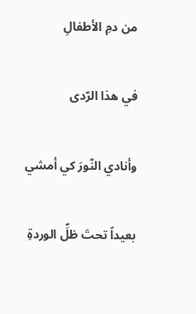من دمِ الأطفالِ

في هذا الرّدى

وأنادي النّورَ كي أمشي

بعيداً تحتَ ظلِّ الوردةِ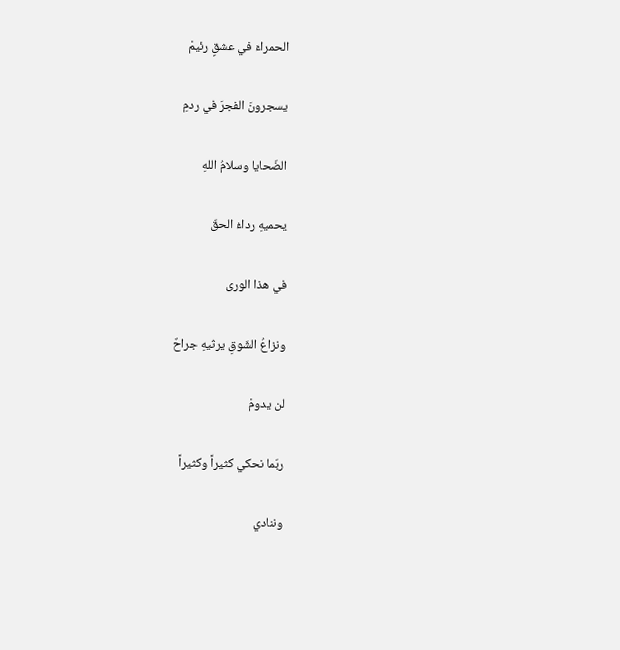الحمراءَ في عشقٍ رئيمْ

يسجرونَ الفجرَ في ردمِ

الضّحايا وسلامُ اللهِ

يحميهِ رداءُ الحقّ

في هذا الورى

ونزاعُ الشّوقِ يرثيهِ جراحٌ

لن يدومْ

ربّما نحكي كثيراً وكثيراً

وننادي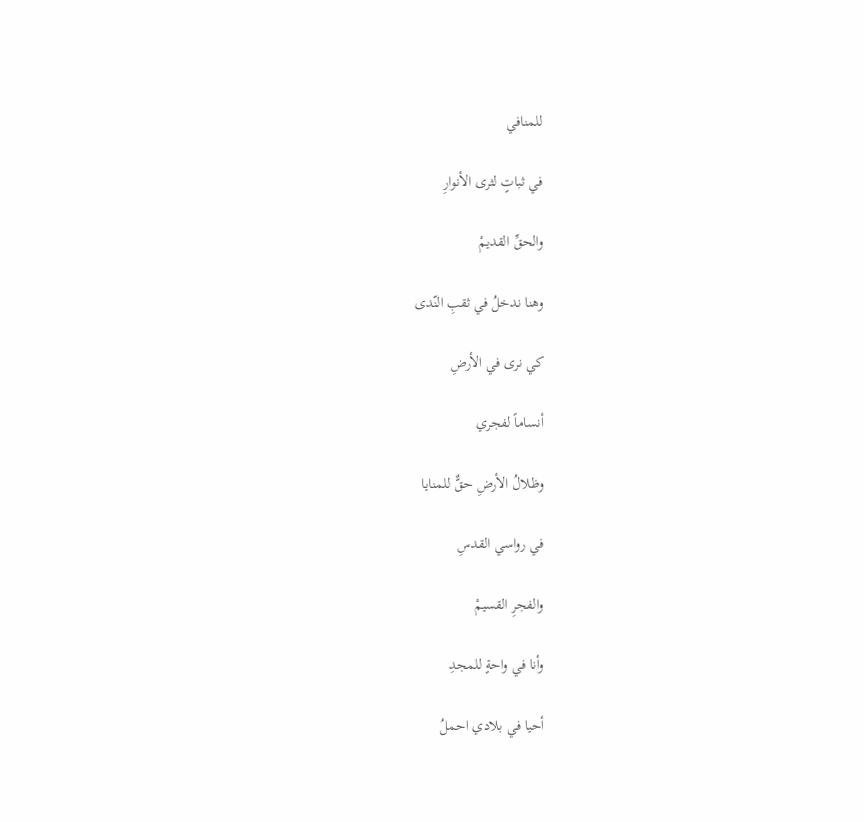للمنافي

في ثباتٍ لثرى الأنوارِ

والحقِّ القديمْ

وهنا ندخلُ في ثقبِ النّدى

كي نرى في الأرضِ

أنساماً لفجري

وظلالُ الأرضِ حقٌّ للمنايا

في رواسي القدسِ

والفجرِ القسيمْ

وأنا في واحةٍ للمجدِ

أحيا في بلادي احملُ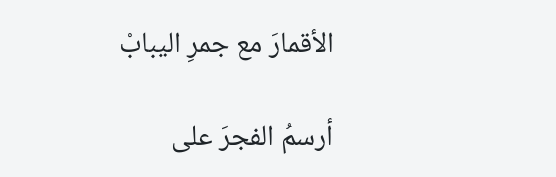الأقمارَ مع جمرِ اليبابْ

أرسمُ الفجرَ على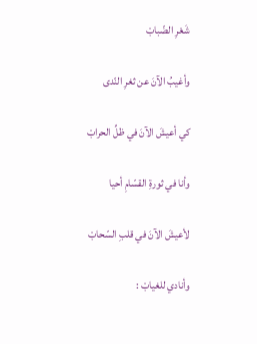شَعْرِ الضّبابْ

وأغيبُ الآنَ عن ثغرِ النّدى

كي أعيشَ الآنَ في ظلِّ الحرابْ

وأنا في ثورةِ القسّامِ أحيا

لأعيشَ الآنَ في قلبِ السّحابْ

وأنادي للغيابْ :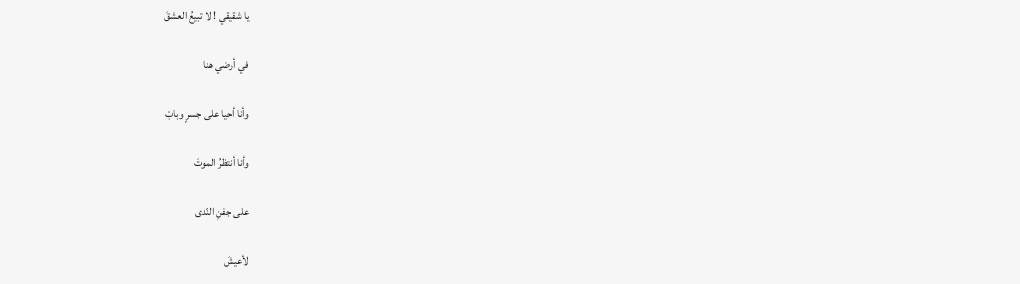يا شقيقي ! لا تبيعُ العشقَ

في أرضي هنا

وأنا أحيا على جسرٍ وبابْ

وأنا أنتظرُ الموتَ

على جفنِ النّدى

لأعيشَ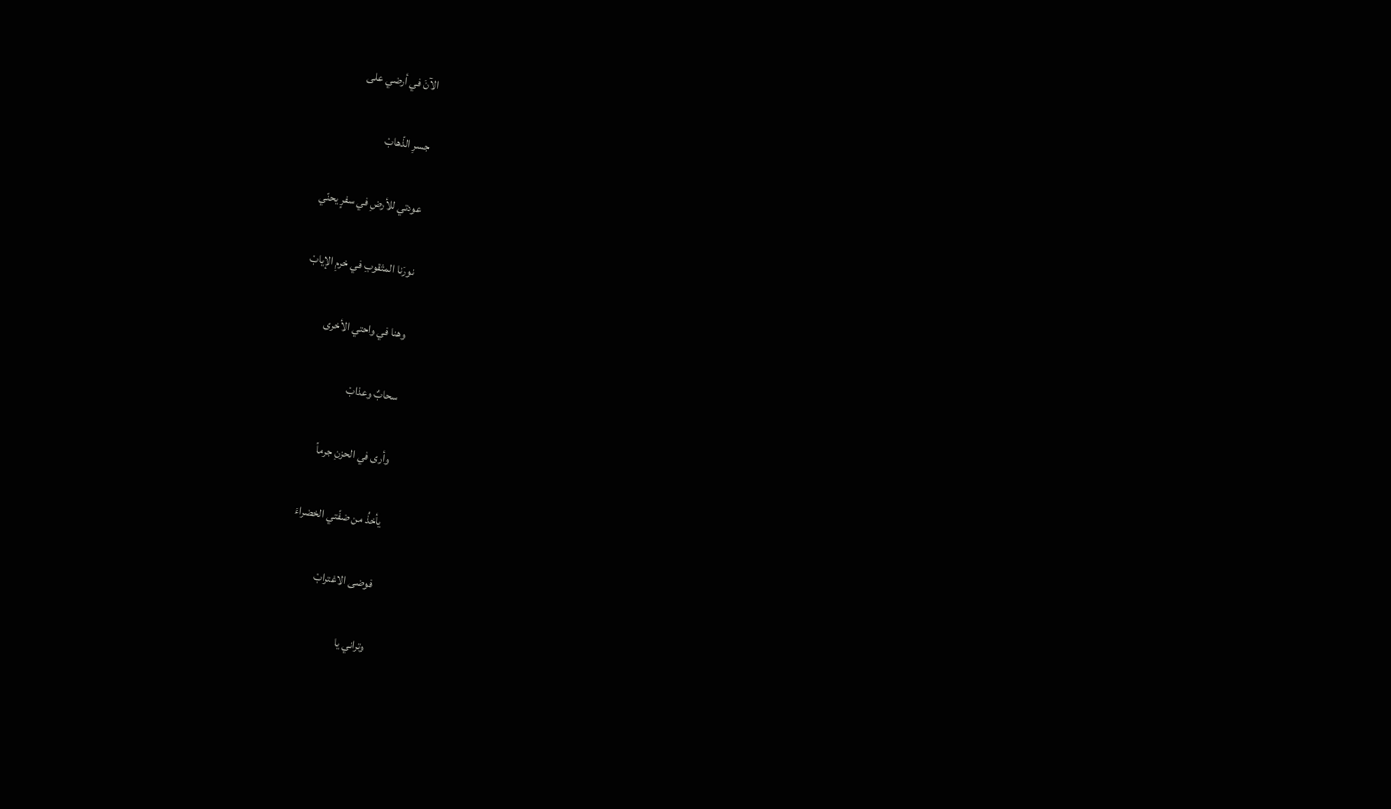الآنَ في أرضي على

جسرِ الذّهابْ

عودتي للأرضِ في سفرٍ يحنّي

نورَنا المثقوبِ في خرمِ الإيابْ

وهنا في واحتي الأخرى

سحابٌ وعذابْ

وأرى في الحزنِ جرماً

يأخذُ من ضفّتي الخضراءَ

فوضى الاغترابْ

وتراني يا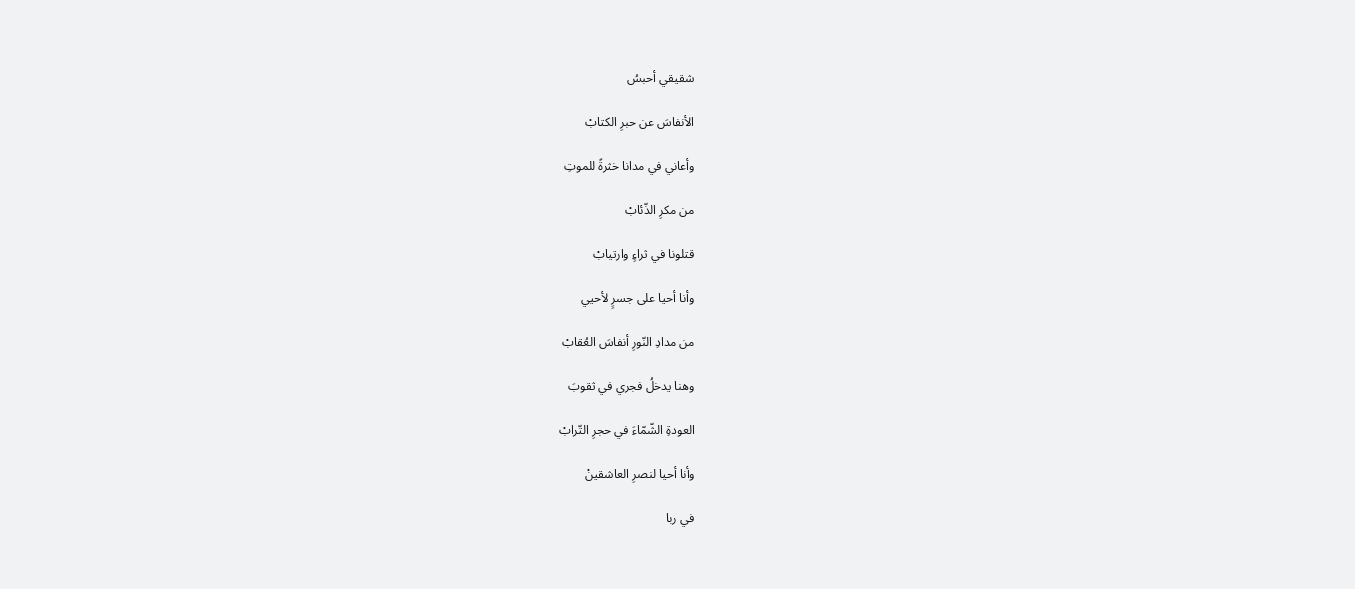شقيقي أحبسُ

الأنفاسَ عن حبرِ الكتابْ

وأعاني في مدانا خثرةً للموتِ

من مكرِ الذّئابْ

قتلونا في ثراءٍ وارتيابْ

وأنا أحيا على جسرٍ لأحيي

من مدادِ النّورِ أنفاسَ العُقابْ

وهنا يدخلُ فجري في ثقوبَ

العودةِ الشّمّاءَ في حجرِ التّرابْ

وأنا أحيا لنصرِ العاشقينْ

في ربا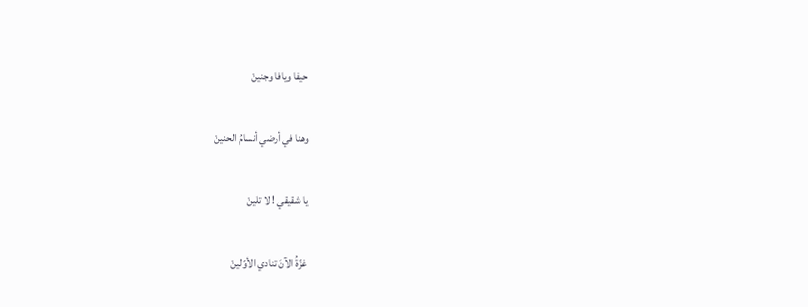حيفا ويافا وجنينْ

وهنا في أرضي أنسامُ الحنينْ

يا شقيقي ! لا تلينْ

غزّةُ الآنَ تنادي الأوّلينْ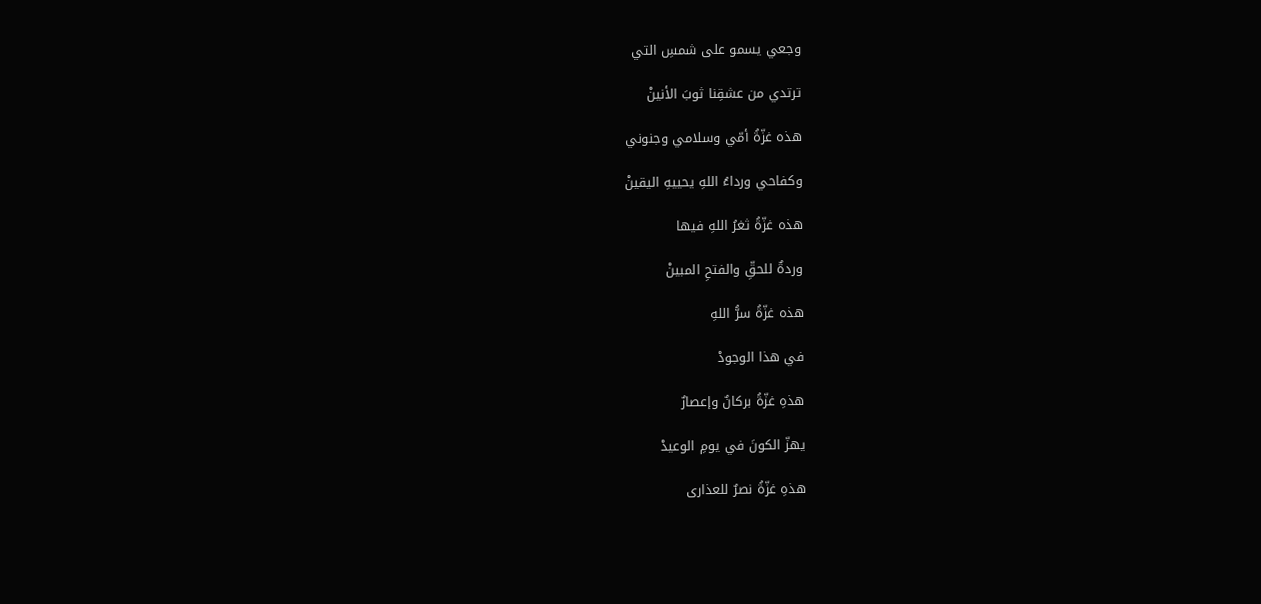وجعي يسمو على شمسِ التي

ترتدي من عشقِنا ثوبَ الأنينْ

هذه غزّةُ أمّي وسلامي وجنوني

وكفاحي ورداءُ اللهِ يحييهِ اليقينْ

هذه غزّةُ ثغرُ اللهِ فيها

وردةٌ للحقِّ والفتحِ المبينْ

هذه غزّةُ سرُّ اللهِ

في هذا الوجودْ

هذهِ غزّةُ بركانٌ وإعصارٌ

يهزّ الكونَ في يومِ الوعيدْ

هذهِ غزّةُ نصرٌ للعذارى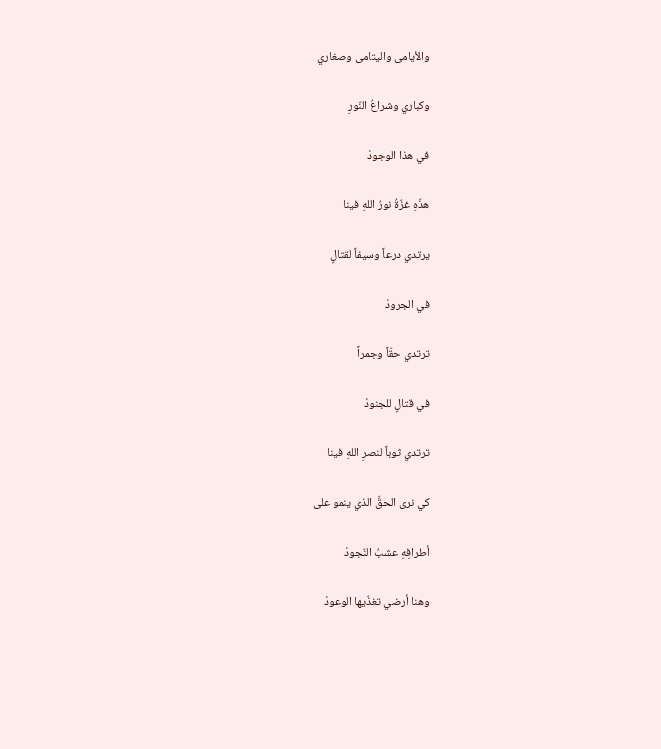والأيامى واليتامى وصغاري

وكباري وشراعُ النّورِ

في هذا الوجودْ

هذّهِ غزّةُ نورُ اللهِ فينا

يرتدي درعاً وسيفاً لقتالٍ

في الجرودْ

ترتدي حقّاً وجمراً

في قتالٍ للجنودْ

ترتدي ثوباً لنصرِ اللهِ فينا

كي نرى الحقَّ الذي ينمو على

أطرافِهِ عشبُ النّجودْ

وهنا أرضي تغذّيها الوعودْ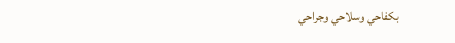بكفاحي وسلاحي وجراحي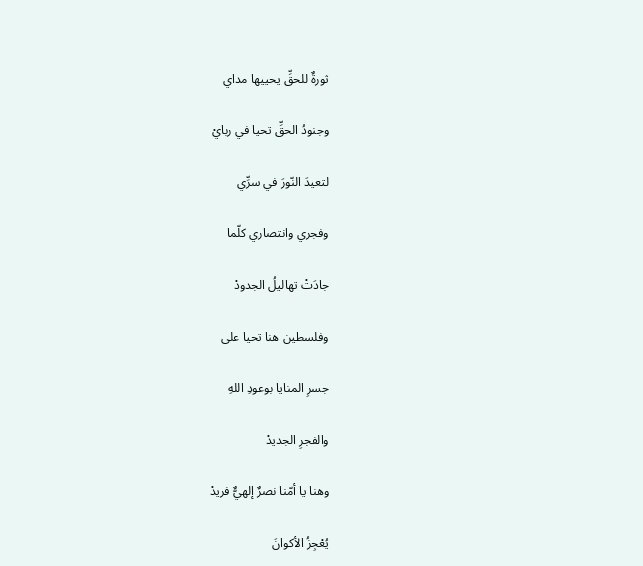ثورةٌ للحقِّ يحييها مداي

وجنودُ الحقِّ تحيا في ربايْ

لتعيدَ النّورَ في سرِّي

وفجري وانتصاري كلّما

جادَتْ تهاليلُ الجدودْ

وفلسطين هنا تحيا على

جسرِ المنايا بوعودِ اللهِ

والفجرِ الجديدْ

وهنا يا أمّنا نصرٌ إلهيٌّ فريدْ

يُعْجِزُ الأكوانَ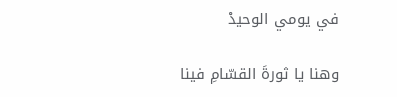في يومي الوحيدْ

وهنا يا ثورةَ القسّامِ فينا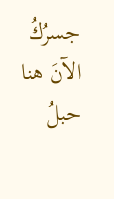جسرُكُ الآنَ هنا حبلُ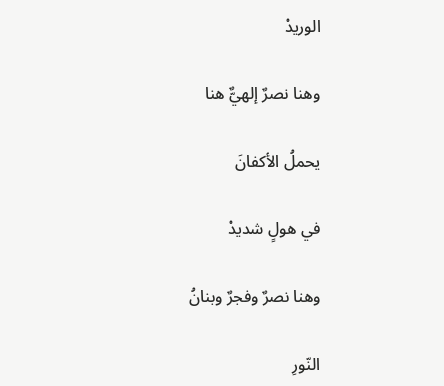الوريدْ

وهنا نصرٌ إلهيٌّ هنا

يحملُ الأكفانَ

في هولٍ شديدْ

وهنا نصرٌ وفجرٌ وبنانُ

النّورِ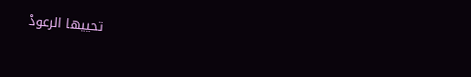تحييها الرعودْ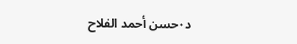د٠حسن أحمد الفلاح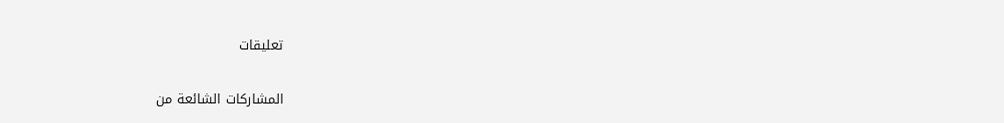تعليقات

المشاركات الشائعة من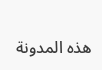هذه المدونة